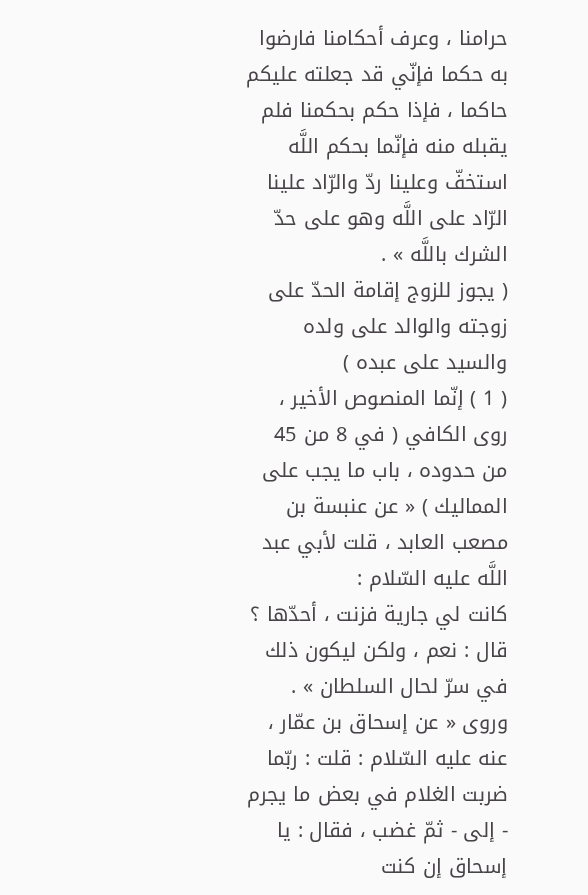حرامنا ، وعرف أحكامنا فارضوا به حكما فإنّي قد جعلته عليكم حاكما ، فإذا حكم بحكمنا فلم يقبله منه فإنّما بحكم اللَّه استخفّ وعلينا ردّ والرّاد علينا الرّاد على اللَّه وهو على حدّ الشرك باللَّه » .
( يجوز للزوج إقامة الحدّ على زوجته والوالد على ولده والسيد على عبده )
( 1 ) إنّما المنصوص الأخير ، روى الكافي ( في 8 من 45 من حدوده ، باب ما يجب على المماليك ) « عن عنبسة بن مصعب العابد ، قلت لأبي عبد اللَّه عليه السّلام :
كانت لي جارية فزنت ، أحدّها ؟ قال : نعم ، ولكن ليكون ذلك في سرّ لحال السلطان » .
وروى « عن إسحاق بن عمّار ، عنه عليه السّلام : قلت : ربّما ضربت الغلام في بعض ما يجرم - إلى - ثمّ غضب ، فقال : يا إسحاق إن كنت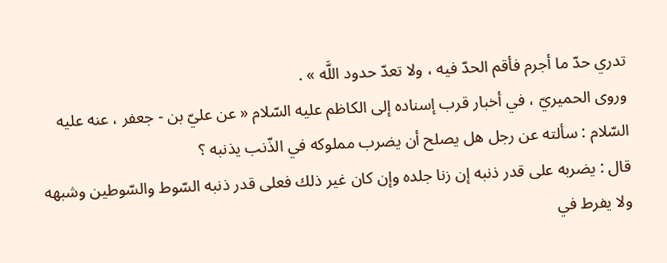تدري حدّ ما أجرم فأقم الحدّ فيه ، ولا تعدّ حدود اللَّه » .
وروى الحميريّ ، في أخبار قرب إسناده إلى الكاظم عليه السّلام « عن عليّ بن - جعفر ، عنه عليه السّلام : سألته عن رجل هل يصلح أن يضرب مملوكه في الذّنب يذنبه ؟
قال : يضربه على قدر ذنبه إن زنا جلده وإن كان غير ذلك فعلى قدر ذنبه السّوط والسّوطين وشبهه ولا يفرط في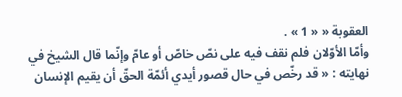العقوبة « « 1 » .
وأمّا الأوّلان فلم نقف فيه على نصّ خاصّ أو عامّ وإنّما قال الشيخ في نهايته : « قد رخّص في حال قصور أيدي أئمّة الحقّ أن يقيم الإنسان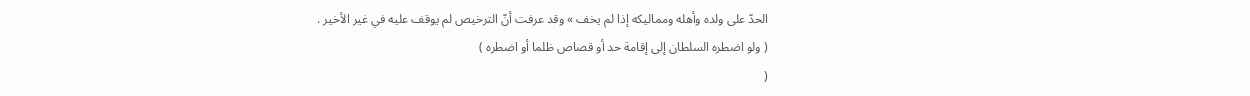الحدّ على ولده وأهله ومماليكه إذا لم يخف » وقد عرفت أنّ الترخيص لم يوقف عليه في غير الأخير .
( ولو اضطره السلطان إلى إقامة حد أو قصاص ظلما أو اضطره )
(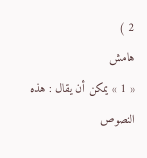2 )
هامش
« 1 » يمكن أن يقال : هذه النصوص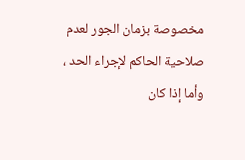مخصوصة بزمان الجور لعدم صلاحية الحاكم لإجراء الحد ، وأما إذا كان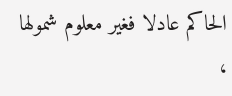الحاكم عادلا فغير معلوم شمولها ،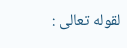لقوله تعالى :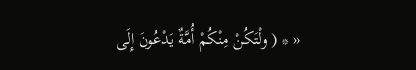« * ( ولْتَكُنْ مِنْكُمْ أُمَّةٌ يَدْعُونَ إِلَى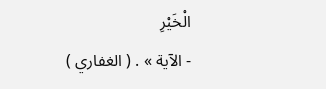الْخَيْرِ
- الآية » . ( الغفاري )